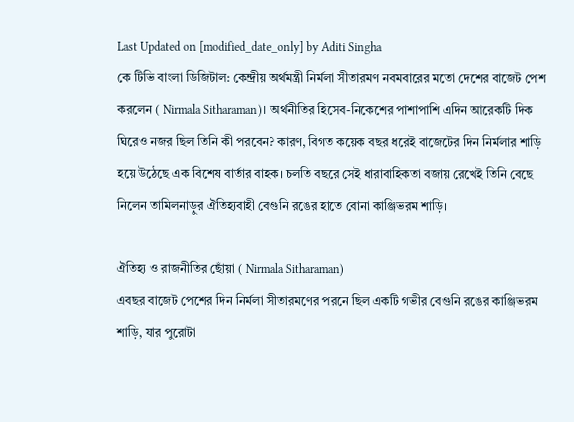Last Updated on [modified_date_only] by Aditi Singha
কে টিভি বাংলা ডিজিটাল: কেন্দ্রীয় অর্থমন্ত্রী নির্মলা সীতারমণ নবমবারের মতো দেশের বাজেট পেশ করলেন ( Nirmala Sitharaman)। অর্থনীতির হিসেব-নিকেশের পাশাপাশি এদিন আরেকটি দিক ঘিরেও নজর ছিল তিনি কী পরবেন? কারণ, বিগত কয়েক বছর ধরেই বাজেটের দিন নির্মলার শাড়ি হয়ে উঠেছে এক বিশেষ বার্তার বাহক। চলতি বছরে সেই ধারাবাহিকতা বজায় রেখেই তিনি বেছে নিলেন তামিলনাড়ুর ঐতিহ্যবাহী বেগুনি রঙের হাতে বোনা কাঞ্জিভরম শাড়ি।

ঐতিহ্য ও রাজনীতির ছোঁয়া ( Nirmala Sitharaman)
এবছর বাজেট পেশের দিন নির্মলা সীতারমণের পরনে ছিল একটি গভীর বেগুনি রঙের কাঞ্জিভরম শাড়ি, যার পুরোটা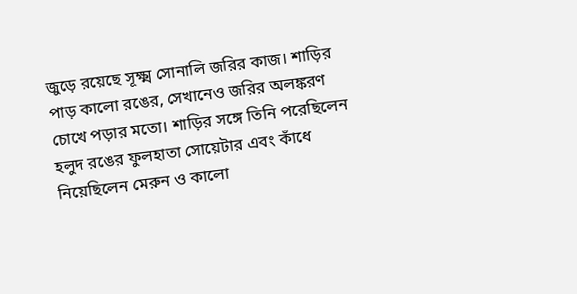জুড়ে রয়েছে সূক্ষ্ম সোনালি জরির কাজ। শাড়ির পাড় কালো রঙের, সেখানেও জরির অলঙ্করণ চোখে পড়ার মতো। শাড়ির সঙ্গে তিনি পরেছিলেন হলুদ রঙের ফুলহাতা সোয়েটার এবং কাঁধে নিয়েছিলেন মেরুন ও কালো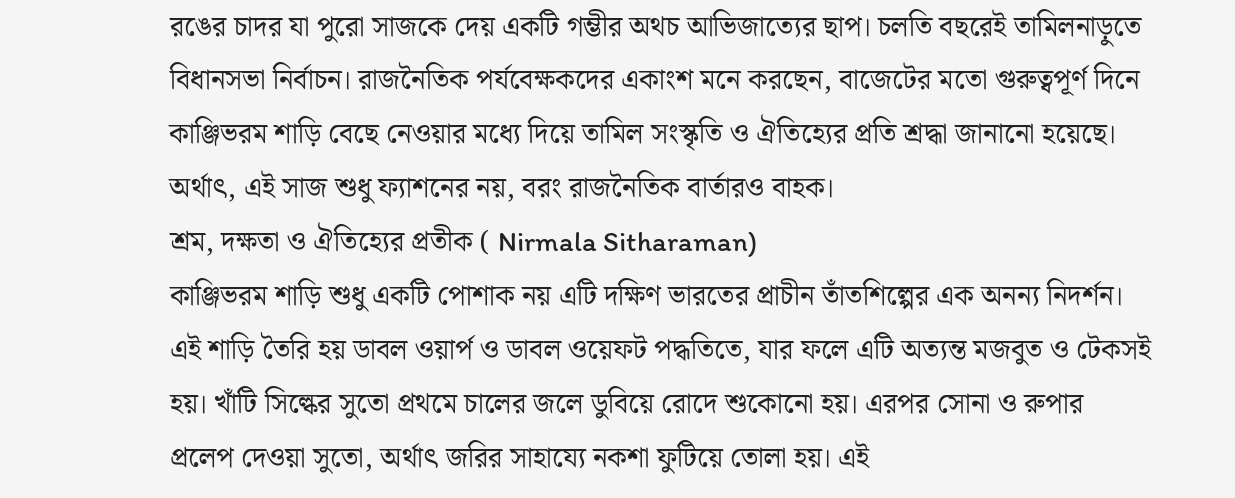রঙের চাদর যা পুরো সাজকে দেয় একটি গম্ভীর অথচ আভিজাত্যের ছাপ। চলতি বছরেই তামিলনাড়ুতে বিধানসভা নির্বাচন। রাজনৈতিক পর্যবেক্ষকদের একাংশ মনে করছেন, বাজেটের মতো গুরুত্বপূর্ণ দিনে কাঞ্জিভরম শাড়ি বেছে নেওয়ার মধ্যে দিয়ে তামিল সংস্কৃতি ও ঐতিহ্যের প্রতি শ্রদ্ধা জানানো হয়েছে। অর্থাৎ, এই সাজ শুধু ফ্যাশনের নয়, বরং রাজনৈতিক বার্তারও বাহক।
শ্রম, দক্ষতা ও ঐতিহ্যের প্রতীক ( Nirmala Sitharaman)
কাঞ্জিভরম শাড়ি শুধু একটি পোশাক নয় এটি দক্ষিণ ভারতের প্রাচীন তাঁতশিল্পের এক অনন্য নিদর্শন। এই শাড়ি তৈরি হয় ডাবল ওয়ার্প ও ডাবল ওয়েফট পদ্ধতিতে, যার ফলে এটি অত্যন্ত মজবুত ও টেকসই হয়। খাঁটি সিল্কের সুতো প্রথমে চালের জলে ডুবিয়ে রোদে শুকোনো হয়। এরপর সোনা ও রুপার প্রলেপ দেওয়া সুতো, অর্থাৎ জরির সাহায্যে নকশা ফুটিয়ে তোলা হয়। এই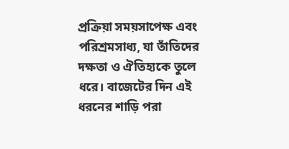প্রক্রিয়া সময়সাপেক্ষ এবং পরিশ্রমসাধ্য, যা তাঁতিদের দক্ষতা ও ঐতিহ্যকে তুলে ধরে। বাজেটের দিন এই ধরনের শাড়ি পরা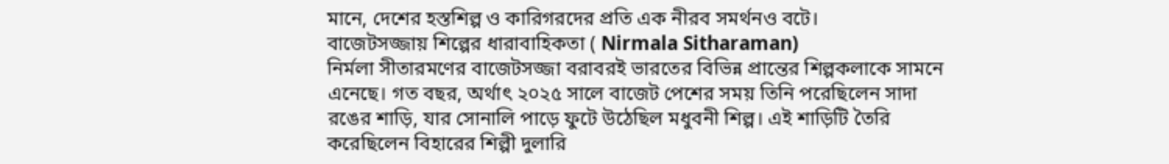মানে, দেশের হস্তশিল্প ও কারিগরদের প্রতি এক নীরব সমর্থনও বটে।
বাজেটসজ্জায় শিল্পের ধারাবাহিকতা ( Nirmala Sitharaman)
নির্মলা সীতারমণের বাজেটসজ্জা বরাবরই ভারতের বিভিন্ন প্রান্তের শিল্পকলাকে সামনে এনেছে। গত বছর, অর্থাৎ ২০২৫ সালে বাজেট পেশের সময় তিনি পরেছিলেন সাদা রঙের শাড়ি, যার সোনালি পাড়ে ফুটে উঠেছিল মধুবনী শিল্প। এই শাড়িটি তৈরি করেছিলেন বিহারের শিল্পী দুলারি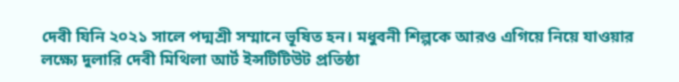দেবী যিনি ২০২১ সালে পদ্মশ্রী সম্মানে ভূষিত হন। মধুবনী শিল্পকে আরও এগিয়ে নিয়ে যাওয়ার লক্ষ্যে দুলারি দেবী মিথিলা আর্ট ইন্সটিটিউট প্রতিষ্ঠা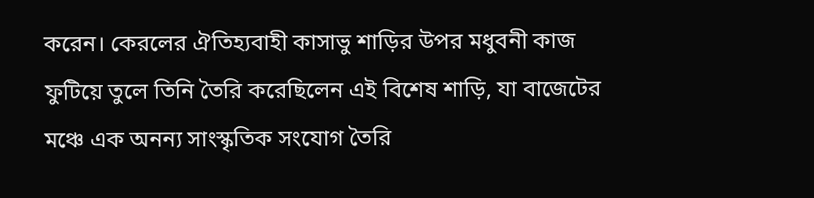করেন। কেরলের ঐতিহ্যবাহী কাসাভু শাড়ির উপর মধুবনী কাজ ফুটিয়ে তুলে তিনি তৈরি করেছিলেন এই বিশেষ শাড়ি, যা বাজেটের মঞ্চে এক অনন্য সাংস্কৃতিক সংযোগ তৈরি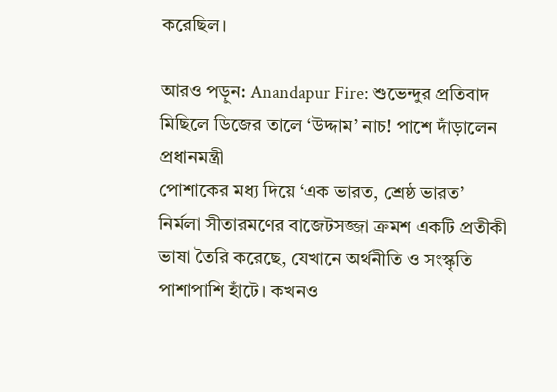করেছিল।

আরও পড়ুন: Anandapur Fire: শুভেন্দুর প্রতিবাদ মিছিলে ডিজের তালে ‘উদ্দাম’ নাচ! পাশে দাঁড়ালেন প্রধানমন্ত্রী
পোশাকের মধ্য দিয়ে ‘এক ভারত, শ্রেষ্ঠ ভারত’
নির্মলা সীতারমণের বাজেটসজ্জা ক্রমশ একটি প্রতীকী ভাষা তৈরি করেছে, যেখানে অর্থনীতি ও সংস্কৃতি পাশাপাশি হাঁটে। কখনও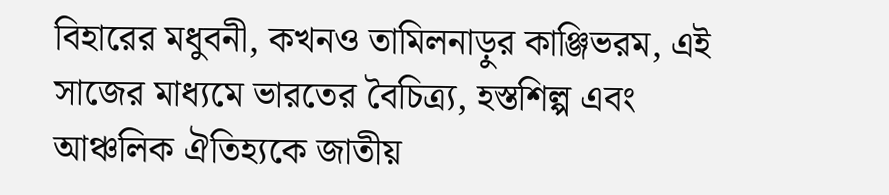বিহারের মধুবনী, কখনও তামিলনাড়ুর কাঞ্জিভরম, এই সাজের মাধ্যমে ভারতের বৈচিত্র্য, হস্তশিল্প এবং আঞ্চলিক ঐতিহ্যকে জাতীয়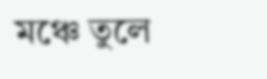মঞ্চে তুলে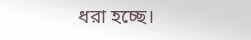ধরা হচ্ছে।